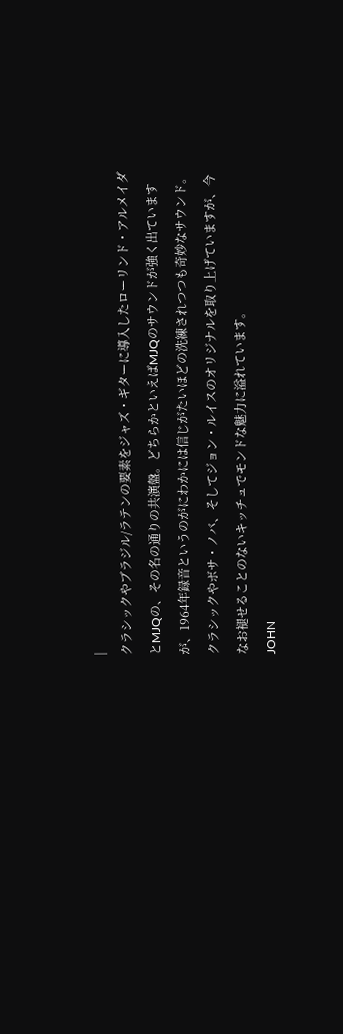|
クラシックやブラジル/ラテンの要素をジャズ・ギターに導入したローリンド・アルメイダとMJQの、その名の通りの共演盤。どちらかといえばMJQのサウンドが強く出ていますが、1964年録音というのがにわかには信じがたいほどの洗練されつつも奇妙なサウンド。クラシックやボサ・ノバ、そしてジョン・ルイスのオリジナルを取り上げていますが、今なお褪せることのないキッチュでモンドな魅力に溢れています。
JOHN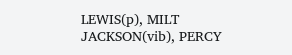LEWIS(p), MILT JACKSON(vib), PERCY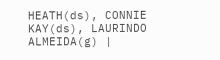HEATH(ds), CONNIE KAY(ds), LAURINDO ALMEIDA(g) |